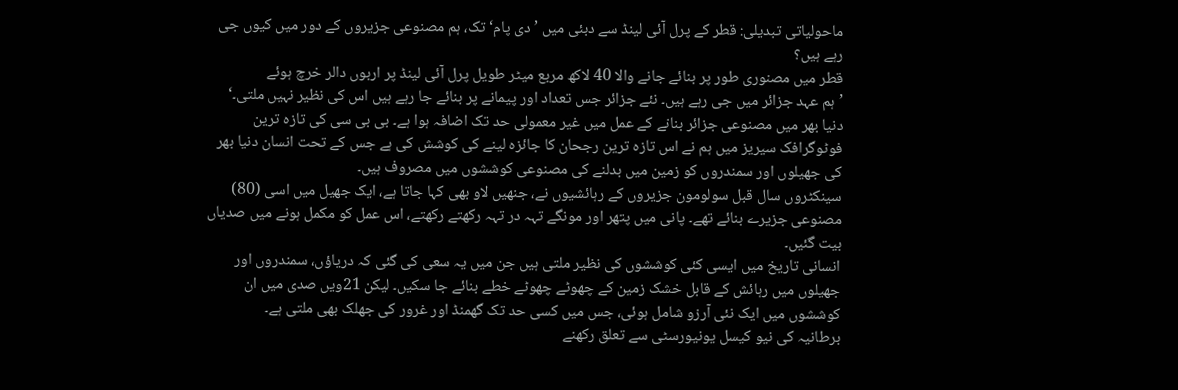ماحولیاتی تبدیلی: قطر کے پرل آئی لینڈ سے دبئی میں ’دی پام‘ تک، ہم مصنوعی جزیروں کے دور میں کیوں جی رہے ہیں؟
قطر میں مصنوری طور پر بنائے جانے والا 40 لاکھ مربع میٹر طویل پرل آئی لینڈ پر اربوں دالر خرچ ہوئے
’ہم عہد جزائر میں جی رہے ہیں۔ نئے جزائر جس تعداد اور پیمانے پر بنائے جا رہے ہیں اس کی نظیر نہیں ملتی۔‘
دنیا بھر میں مصنوعی جزائر بنانے کے عمل میں غیر معمولی حد تک اضافہ ہوا ہے۔ بی بی سی کی تازہ ترین فوٹوگرافک سیریز میں ہم نے اس تازہ ترین رجحان کا جائزہ لینے کی کوشش کی ہے جس کے تحت انسان دنیا بھر کی جھیلوں اور سمندروں کو زمین میں بدلنے کی مصنوعی کوششوں میں مصروف ہیں۔
سینکٹروں سال قبل سولومون جزیروں کے رہائشیوں نے، جنھیں لاو بھی کہا جاتا ہے، ایک جھیل میں اسی (80) مصنوعی جزیرے بنائے تھے۔ پانی میں پتھر اور مونگے تہہ در تہہ رکھتے رکھتے، اس عمل کو مکمل ہونے میں صدیاں بیت گئیں۔
انسانی تاریخ میں ایسی کئی کوششوں کی نظیر ملتی ہیں جن میں یہ سعی کی گئی کہ دریاؤں، سمندروں اور جھیلوں میں رہائش کے قابل خشک زمین کے چھوٹے چھوٹے خطے بنائے جا سکیں۔ لیکن 21ویں صدی میں ان کوششوں میں ایک نئی آرزو شامل ہوئی، جس میں کسی حد تک گھمنڈ اور غرور کی جھلک بھی ملتی ہے۔
برطانیہ کی نیو کیسل یونیورسٹی سے تعلق رکھنے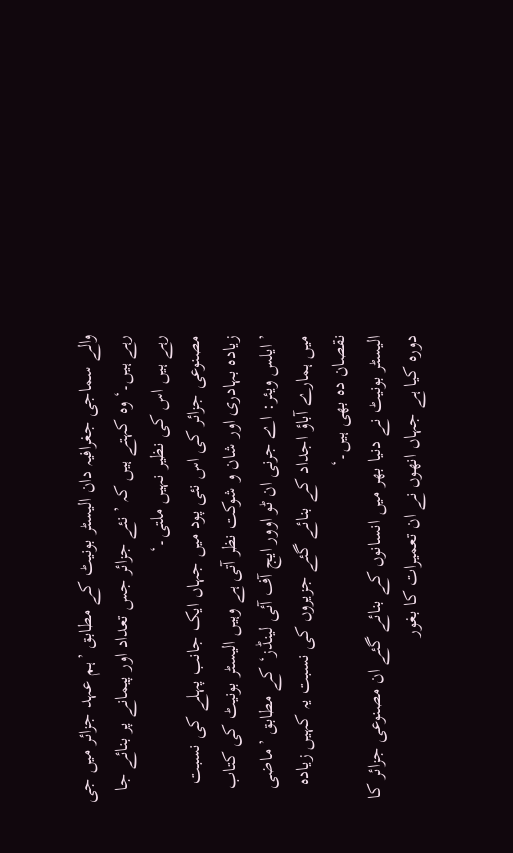والے سماجی جغرافیہ دان الیسٹر بونیٹ کے مطابق ’ہم عہد جزائر میں جی رہے ہیں۔‘ وہ کہتے ہیں کہ ’نئے جزائر جس تعداد اور پیمانے پر بنائے جا رہے ہیں اس کی نظیر نہیں ملتی۔‘
مصنوعی جزائر کی اس نئی پود میں جہاں ایک جانب پہلے کی نسبت زیادہ بہادری اور شان و شوکت نظر آتی ہے وہیں الیسٹر بونیٹ کی کتاب ’ایلس ویئر: اے جرنی ان ٹو اوور ایج آف آئی لینڈز‘ کے مطابق ’ماضی میں ہمارے آباؤ اجداد کے بنائے گئے جزیروں کی نسبت یہ کہیں زیادہ نقصان دہ بھی ہیں۔‘
الیسٹر بونیٹ نے دنیا بھر میں انسانوں کے بنائے گئے ان مصنوعی جزائر کا دورہ کیا ہے جہاں انھوں نے ان تعمیرات کا بغور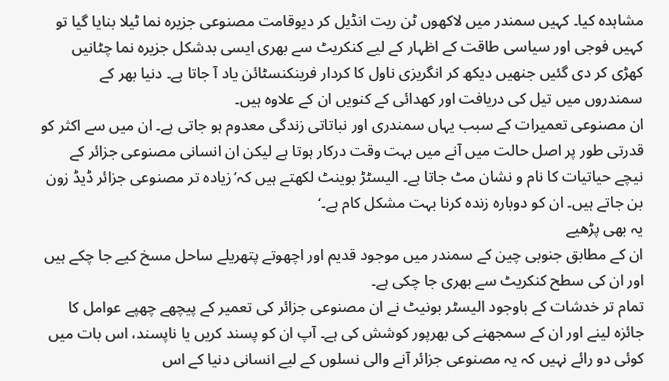مشاہدہ کیا۔ کہیں سمندر میں لاکھوں ٹن ریت انڈیل کر دیوقامت مصنوعی جزیرہ نما ٹیلا بنایا گیا تو کہیں فوجی اور سیاسی طاقت کے اظہار کے لیے کنکریٹ سے بھری ایسی بدشکل جزیرہ نما چٹانیں کھڑی کر دی گئیں جنھیں دیکھ کر انگریزی ناول کا کردار فرینکنسٹائن یاد آ جاتا ہے۔ دنیا بھر کے سمندروں میں تیل کی دریافت اور کھدائی کے کنویں ان کے علاوہ ہیں۔
ان مصنوعی تعمیرات کے سبب یہاں سمندری اور نباتاتی زندگی معدوم ہو جاتی ہے۔ ان میں سے اکثر کو قدرتی طور پر اصل حالت میں آنے میں بہت وقت درکار ہوتا ہے لیکن ان انسانی مصنوعی جزائر کے نیچے حیاتیات کا نام و نشان مٹ جاتا ہے۔ الیسٹڑ بوینٹ لکھتے ہیں کہ’زیادہ تر مصنوعی جزائر ڈیڈ زون بن جاتے ہیں۔ ان کو دوبارہ زندہ کرنا بہت مشکل کام ہے۔‘
یہ بھی پڑھیے
ان کے مطابق جنوبی چین کے سمندر میں موجود قدیم اور اچھوتے پتھریلے ساحل مسخ کیے جا چکے ہیں اور ان کی سطح کنکریٹ سے بھری جا چکی ہے۔
تمام تر خدشات کے باوجود الیسٹر بونیٹ نے ان مصنوعی جزائر کی تعمیر کے پیچھے چھپے عوامل کا جائزہ لینے اور ان کے سمجھنے کی بھرپور کوشش کی ہے۔ آپ ان کو پسند کریں یا ناپسند، اس بات میں کوئی دو رائے نہیں کہ یہ مصنوعی جزائر آنے والی نسلوں کے لیے انسانی دنیا کے اس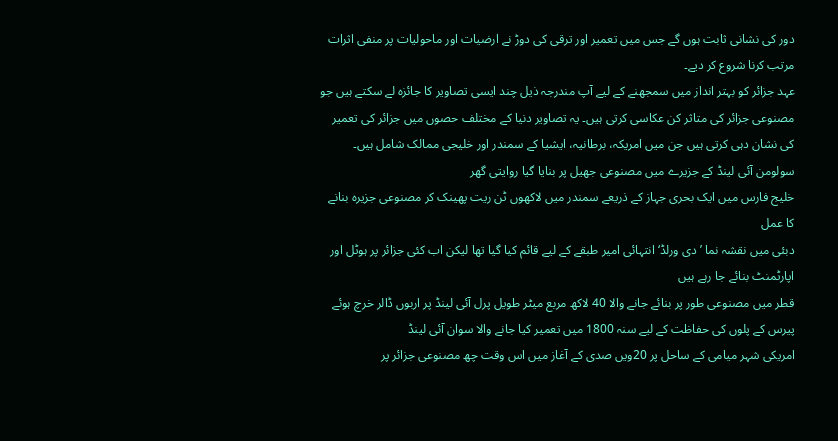دور کی نشانی ثابت ہوں گے جس میں تعمیر اور ترقی کی دوڑ نے ارضیات اور ماحولیات پر منفی اثرات مرتب کرنا شروع کر دیے۔
عہد جزائر کو بہتر انداز میں سمجھنے کے لیے آپ مندرجہ ذیل چند ایسی تصاویر کا جائزہ لے سکتے ہیں جو مصنوعی جزائر کی متاثر کن عکاسی کرتی ہیں۔ یہ تصاویر دنیا کے مختلف حصوں میں جزائر کی تعمیر کی نشان دہی کرتی ہیں جن میں امریکہ، برطانیہ، ایشیا کے سمندر اور خلیجی ممالک شامل ہیں۔
سولومن آئی لینڈ کے جزیرے میں مصنوعی جھیل پر بنایا گیا روایتی گھر
خلیج فارس میں ایک بحری جہاز کے ذریعے سمندر میں لاکھوں ٹن ریت پھینک کر مصنوعی جزیرہ بنانے کا عمل
دبئی میں نقشہ نما ’دی ورلڈ‘ انتہائی امیر طبقے کے لیے قائم کیا گیا تھا لیکن اب کئی جزائر پر ہوٹل اور اپارٹمنٹ بنائے جا رہے ہیں
قطر میں مصنوعی طور پر بنائے جانے والا 40 لاکھ مربع میٹر طویل پرل آئی لینڈ پر اربوں ڈالر خرچ ہوئے
پیرس کے پلوں کی حفاظت کے لیے سنہ 1800 میں تعمیر کیا جانے والا سوان آئی لینڈ
امریکی شہر میامی کے ساحل پر 20ویں صدی کے آغاز میں اس وقت چھ مصنوعی جزائر پر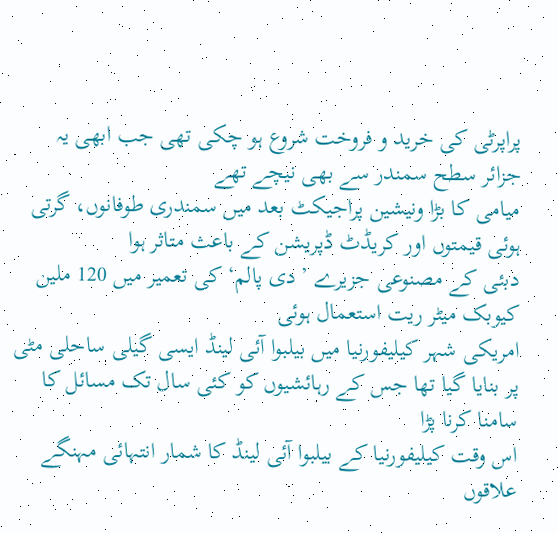پراپرٹی کی خرید و فروخت شروع ہو چکی تھی جب ابھی یہ جزائر سطح سمندر سے بھی نیچے تھے
میامی کا بڑا ونیشین پراجیکٹ بعد میں سمندری طوفانوں، گرتی ہوئی قیمتوں اور کریڈٹ ڈپریشن کے باعث متاثر ہوا
دبئی کے مصنوعی جزیرے ’دی پالم‘ کی تعمیر میں 120 ملین کیوبک میٹر ریت استعمال ہوئی
امریکی شہر کیلیفورنیا میں بیلبوا آئی لینڈ ایسی گیلی ساحلی مٹی پر بنایا گیا تھا جس کے رہائشیوں کو کئی سال تک مسائل کا سامنا کرنا پڑا
اس وقت کیلیفورنیا کے بیلبوا آئی لینڈ کا شمار انتہائی مہنگے علاقوں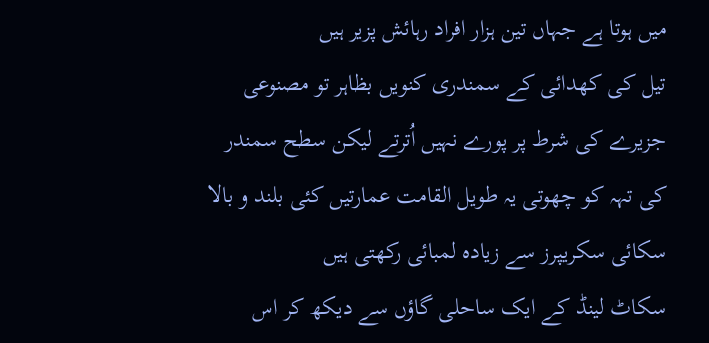میں ہوتا ہے جہاں تین ہزار افراد رہائش پزیر ہیں
تیل کی کھدائی کے سمندری کنویں بظاہر تو مصنوعی جزیرے کی شرط پر پورے نہیں اُترتے لیکن سطح سمندر کی تہہ کو چھوتی یہ طویل القامت عمارتیں کئی بلند و بالا سکائی سکریپرز سے زیادہ لمبائی رکھتی ہیں
سکاٹ لینڈ کے ایک ساحلی گاؤں سے دیکھ کر اس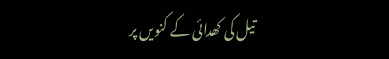تیل کی کھدائی کے کنویں پر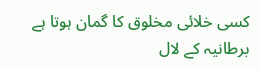کسی خلائی مخلوق کا گمان ہوتا ہے
برطانیہ کے لال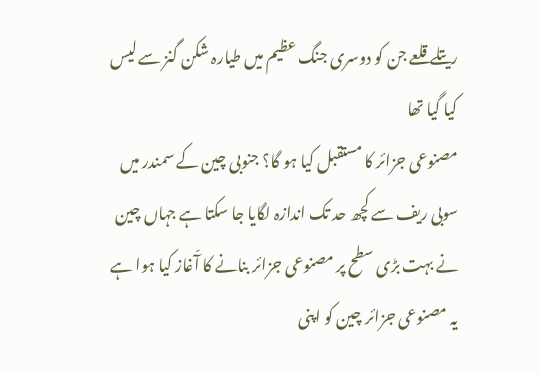ریتلے قلعے جن کو دوسری جنگ عظیم میں طیارہ شکن گنز سے لیس کیا گیا تھا
مصنوعی جزائر کا مستقبل کیا ہو گا؟ جنوبی چین کے سمندر میں سوبی ریف سے کچھ حد تک اندازہ لگایا جا سکتا ہے جہاں چین نے بہت بڑی سطح پر مصنوعی جزائر بنانے کا آّغاز کیا ہوا ہے
یہ مصنوعی جزائر چین کو اپنی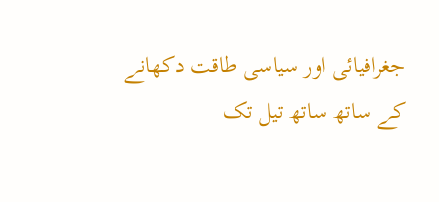جغرافیائی اور سیاسی طاقت دکھانے کے ساتھ ساتھ تیل تک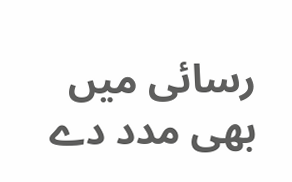رسائی میں بھی مدد دے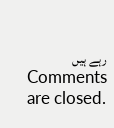رہے ہیں
Comments are closed.